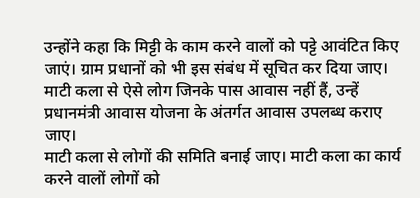उन्होंने कहा कि मिट्टी के काम करने वालों को पट्टे आवंटित किए जाएं। ग्राम प्रधानों को भी इस संबंध में सूचित कर दिया जाए। माटी कला से ऐसे लोग जिनके पास आवास नहीं हैं, उन्हें प्रधानमंत्री आवास योजना के अंतर्गत आवास उपलब्ध कराए जाए।
माटी कला से लोगों की समिति बनाई जाए। माटी कला का कार्य करने वालों लोगों को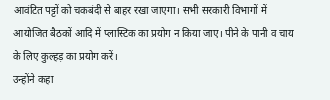आवंटित पट्टों को चकबंदी से बाहर रखा जाएगा। सभी सरकारी विभागों में आयोजित बैठकों आदि में प्लास्टिक का प्रयोग न किया जाए। पीने के पानी व चाय के लिए कुल्हड़ का प्रयोग करें।
उन्होंने कहा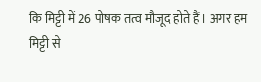कि मिट्टी में 26 पोषक तत्व मौजूद होते हैं। अगर हम मिट्टी से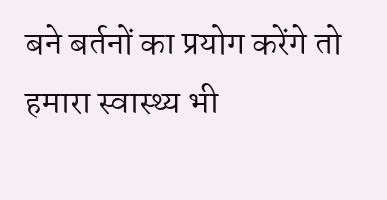बने बर्तनों का प्रयोग करेंगे तो हमारा स्वास्थ्य भी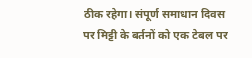ठीक रहेगा। संपूर्ण समाधान दिवस पर मिट्टी के बर्तनों को एक टेबल पर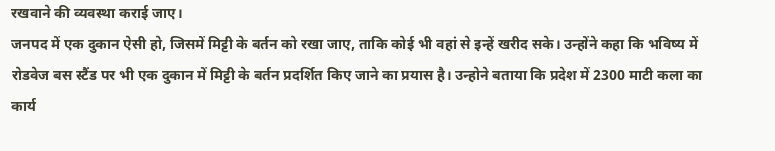रखवाने की व्यवस्था कराई जाए।
जनपद में एक दुकान ऐसी हो, जिसमें मिट्टी के बर्तन को रखा जाए, ताकि कोई भी वहां से इन्हें खरीद सके। उन्होंने कहा कि भविष्य में रोडवेज बस स्टैंड पर भी एक दुकान में मिट्टी के बर्तन प्रदर्शित किए जाने का प्रयास है। उन्होने बताया कि प्रदेश में 2300 माटी कला का कार्य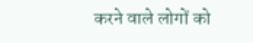करने वाले लोगों को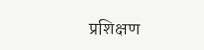प्रशिक्षण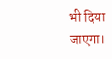भी दिया जाएगा।